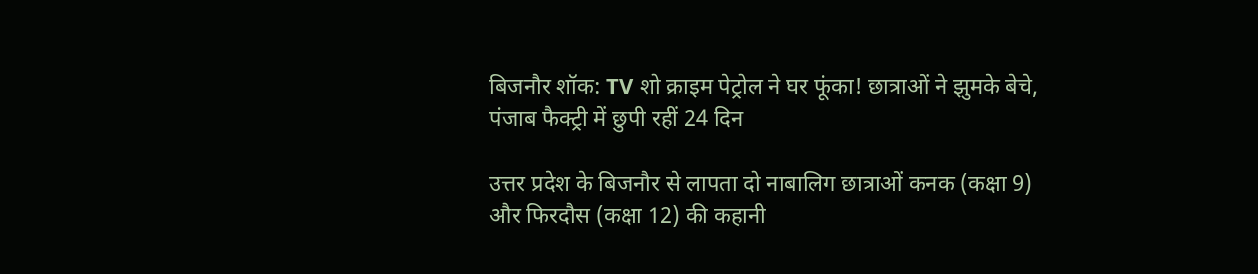बिजनौर शॉक: TV शो क्राइम पेट्रोल ने घर फूंका! छात्राओं ने झुमके बेचे, पंजाब फैक्ट्री में छुपी रहीं 24 दिन

उत्तर प्रदेश के बिजनौर से लापता दो नाबालिग छात्राओं कनक (कक्षा 9) और फिरदौस (कक्षा 12) की कहानी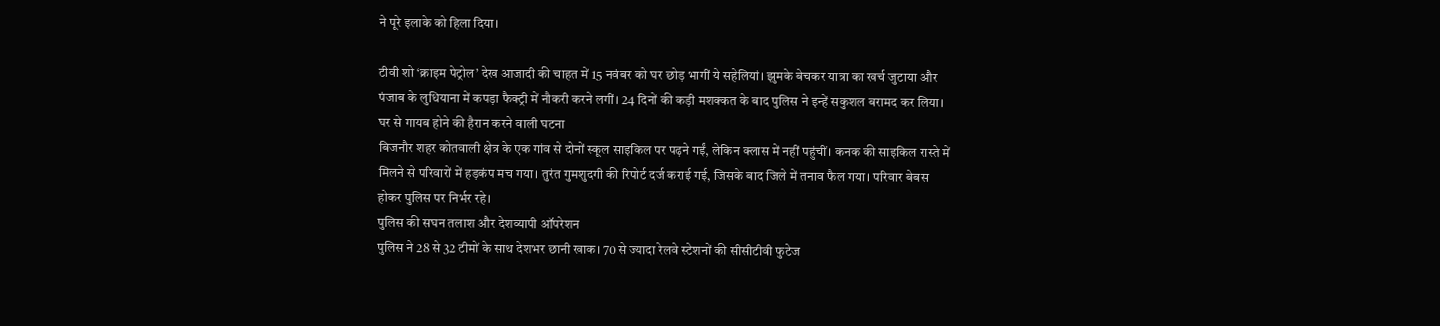ने पूरे इलाके को हिला दिया।

टीवी शो ‘क्राइम पेट्रोल’ देख आजादी की चाहत में 15 नवंबर को घर छोड़ भागीं ये सहेलियां। झुमके बेचकर यात्रा का खर्च जुटाया और पंजाब के लुधियाना में कपड़ा फैक्ट्री में नौकरी करने लगीं। 24 दिनों की कड़ी मशक्कत के बाद पुलिस ने इन्हें सकुशल बरामद कर लिया।
घर से गायब होने की हैरान करने वाली घटना
बिजनौर शहर कोतवाली क्षेत्र के एक गांव से दोनों स्कूल साइकिल पर पढ़ने गईं, लेकिन क्लास में नहीं पहुंचीं। कनक की साइकिल रास्ते में मिलने से परिवारों में हड़कंप मच गया। तुरंत गुमशुदगी की रिपोर्ट दर्ज कराई गई, जिसके बाद जिले में तनाव फैल गया। परिवार बेबस होकर पुलिस पर निर्भर रहे।
पुलिस की सघन तलाश और देशव्यापी ऑपरेशन
पुलिस ने 28 से 32 टीमों के साथ देशभर छानी खाक। 70 से ज्यादा रेलवे स्टेशनों की सीसीटीवी फुटेज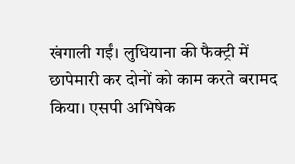खंगाली गईं। लुधियाना की फैक्ट्री में छापेमारी कर दोनों को काम करते बरामद किया। एसपी अभिषेक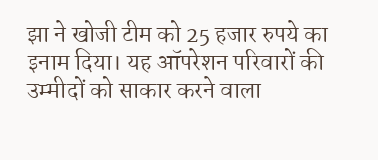झा ने खोजी टीम को 25 हजार रुपये का इनाम दिया। यह ऑपरेशन परिवारों की उम्मीदों को साकार करने वाला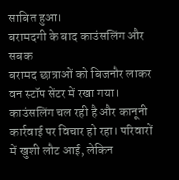साबित हुआ।
बरामदगी के बाद काउंसलिंग और सबक
बरामद छात्राओं को बिजनौर लाकर वन स्टॉप सेंटर में रखा गया। काउंसलिंग चल रही है और कानूनी कार्रवाई पर विचार हो रहा। परिवारों में खुशी लौट आई, लेकिन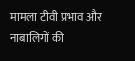मामला टीवी प्रभाव और नाबालिगों की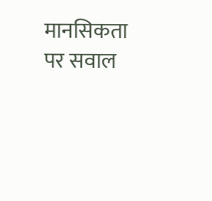मानसिकता पर सवाल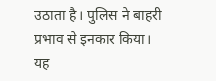उठाता है। पुलिस ने बाहरी प्रभाव से इनकार किया। यह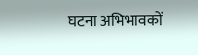घटना अभिभावकों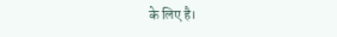के लिए है।